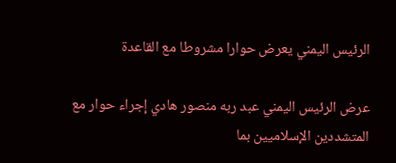الرئيس اليمني يعرض حوارا مشروطا مع القاعدة

عرض الرئيس اليمني عبد ربه منصور هادي إجراء حوار مع المتشددين الإسلاميين بما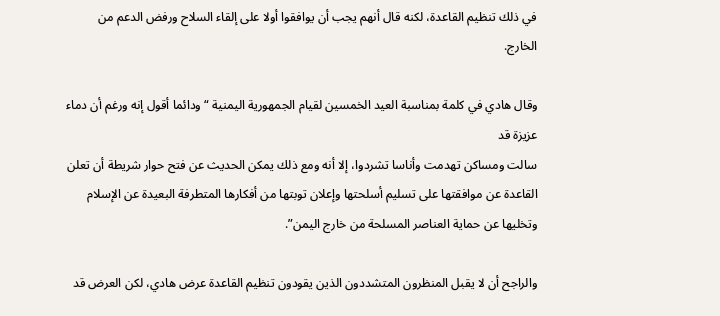في ذلك تنظيم القاعدة، لكنه قال أنهم يجب أن يوافقوا أولا على إلقاء السلاح ورفض الدعم من الخارج.

وقال هادي في كلمة بمناسبة العيد الخمسين لقيام الجمهورية اليمنية “ودائما أقول إنه ورغم أن دماء عزيزة قد
سالت ومساكن تهدمت وأناسا تشردوا، إلا أنه ومع ذلك يمكن الحديث عن فتح حوار شريطة أن تعلن القاعدة عن موافقتها على تسليم أسلحتها وإعلان توبتها من أفكارها المتطرفة البعيدة عن الإسلام وتخليها عن حماية العناصر المسلحة من خارج اليمن”.

والراجح أن لا يقبل المنظرون المتشددون الذين يقودون تنظيم القاعدة عرض هادي، لكن العرض قد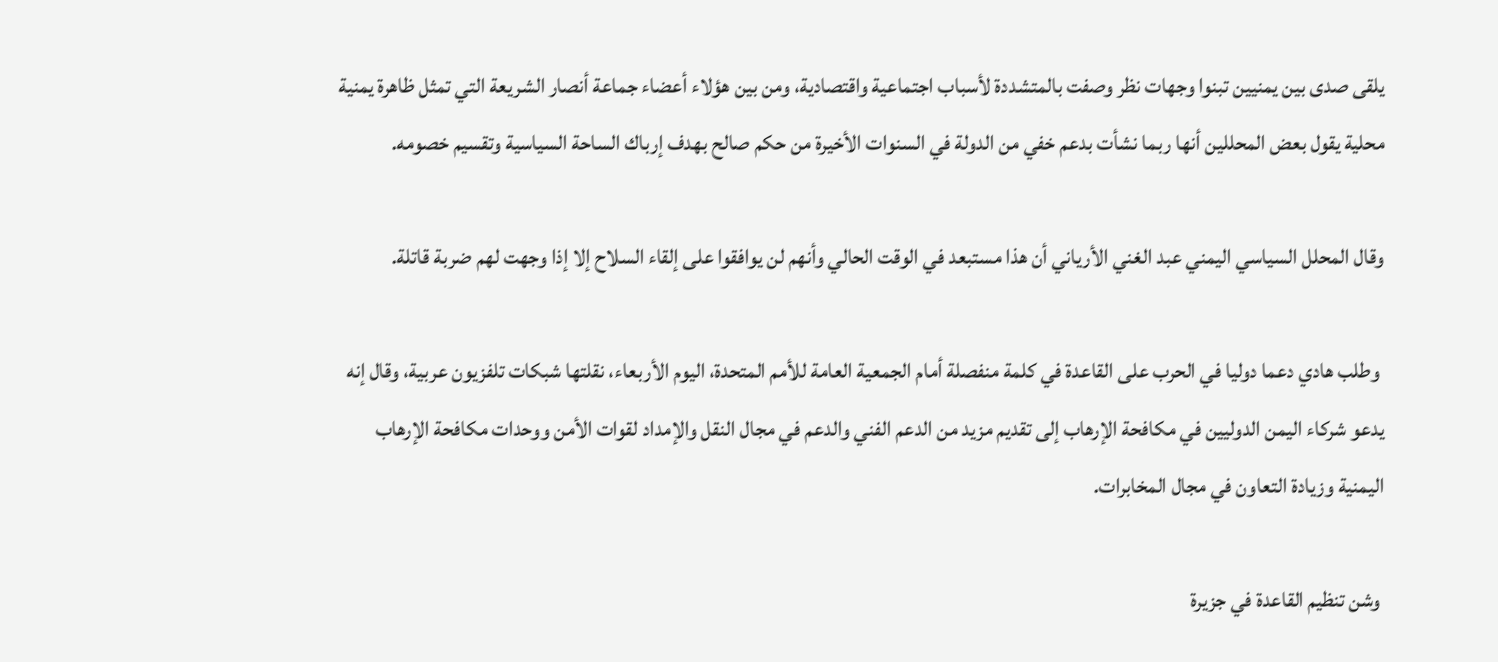يلقى صدى بين يمنيين تبنوا وجهات نظر وصفت بالمتشددة لأسباب اجتماعية واقتصادية، ومن بين هؤلاء أعضاء جماعة أنصار الشريعة التي تمثل ظاهرة يمنية محلية يقول بعض المحللين أنها ربما نشأت بدعم خفي من الدولة في السنوات الأخيرة من حكم صالح بهدف إرباك الساحة السياسية وتقسيم خصومه.

وقال المحلل السياسي اليمني عبد الغني الأرياني أن هذا مستبعد في الوقت الحالي وأنهم لن يوافقوا على إلقاء السلاح إلا إذا وجهت لهم ضربة قاتلة.

 وطلب هادي دعما دوليا في الحرب على القاعدة في كلمة منفصلة أمام الجمعية العامة للأمم المتحدة، اليوم الأربعاء، نقلتها شبكات تلفزيون عربية، وقال إنه يدعو شركاء اليمن الدوليين في مكافحة الإرهاب إلى تقديم مزيد من الدعم الفني والدعم في مجال النقل والإمداد لقوات الأمن ووحدات مكافحة الإرهاب اليمنية وزيادة التعاون في مجال المخابرات.

 وشن تنظيم القاعدة في جزيرة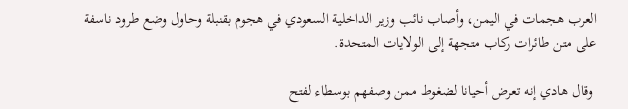العرب هجمات في اليمن، وأصاب نائب وزير الداخلية السعودي في هجوم بقنبلة وحاول وضع طرود ناسفة على متن طائرات ركاب متجهة إلى الولايات المتحدة.

 وقال هادي إنه تعرض أحيانا لضغوط ممن وصفهم بوسطاء لفتح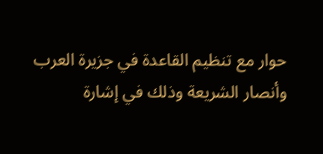حوار مع تنظيم القاعدة في جزيرة العرب وأنصار الشريعة وذلك في إشارة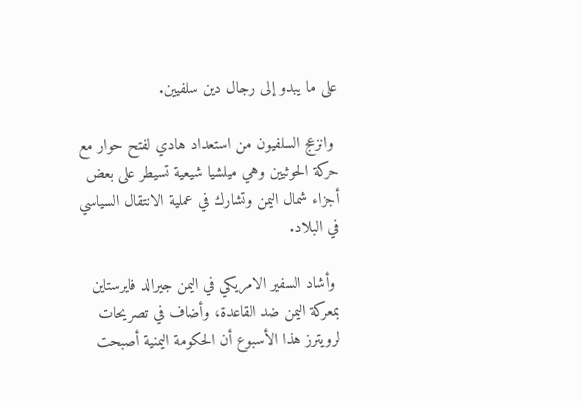على ما يبدو إلى رجال دين سلفيين.

 وانزعج السلفيون من استعداد هادي لفتح حوار مع حركة الحوثيين وهي ميلشيا شيعية تسيطر على بعض أجزاء شمال اليمن وتشارك في عملية الانتقال السياسي في البلاد.

 وأشاد السفير الامريكي في اليمن جيرالد فايرستاين بمعركة اليمن ضد القاعدة، وأضاف في تصريحات لرويترز هذا الأسبوع أن الحكومة اليمنية أصبحت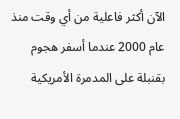الآن أكثر فاعلية من أي وقت منذ عام 2000 عندما أسفر هجوم بقنبلة على المدمرة الأمريكية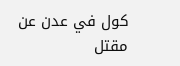كول في عدن عن مقتل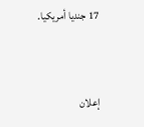17 جنديا أمريكيا.


إعلان